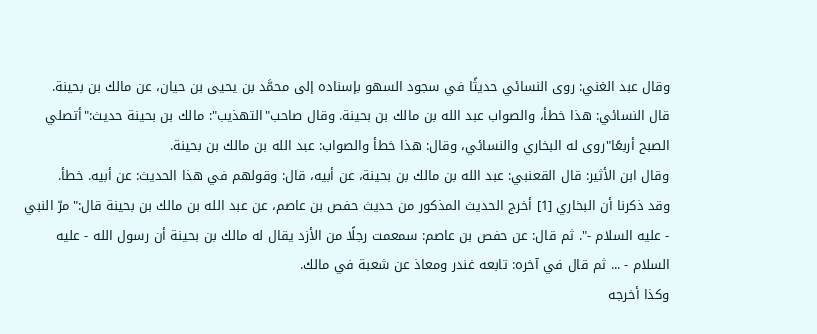وقال عبد الغني: روى النسائي حديثًا في سجود السهو بإسناده إلى محمَّد بن يحيى بن حيان، عن مالك بن بحينة.
قال النسائي: هذا خطأ، والصواب عبد الله بن مالك بن بحينة. وقال صاحب"التهذيب": مالك بن بحينة حديث:"أتصلي الصبح أربعًا"روى له البخاري والنسائي، وقال: هذا خطأ والصواب: عبد الله بن مالك بن بحينة.
وقال ابن الأثير: قال القعنبي: عبد الله بن مالك بن بحينة، عن أبيه، قال: وقولهم في هذا الحديث: عن أبيه. خطأ.
وقد ذكرنا أن البخاري [1] أخرج الحديث المذكور من حديث حفص بن عاصم، عن عبد الله بن مالك بن بحينة قال:"مرّ النبي - عليه السلام -". ثم قال: عن حفص بن عاصم: سمعمت رجلًا من الأزد يقال له مالك بن بحينة أن رسول الله - عليه السلام - ... ثم قال في آخره: تابعه غندر ومعاذ عن شعبة في مالك.
وكذا أخرجه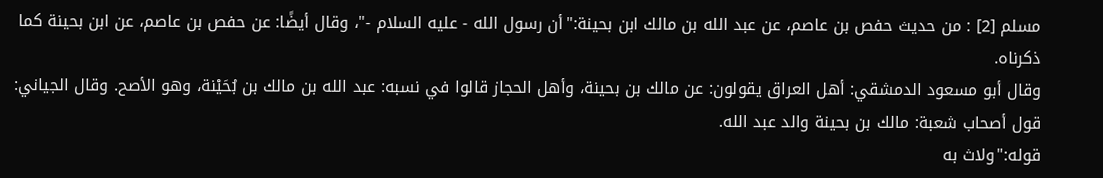مسلم [2] : من حديث حفص بن عاصم، عن عبد الله بن مالك ابن بحينة:"أن رسول الله - عليه السلام -"، وقال أيضًا: عن حفص بن عاصم، عن ابن بحينة كما ذكرناه.
وقال أبو مسعود الدمشقي: أهل العراق يقولون: عن مالك بن بحينة، وأهل الحجاز قالوا في نسبه: عبد الله بن مالك بن بُحَيْنة، وهو الأصح. وقال الجياني: قول أصحاب شعبة: مالك بن بحينة والد عبد الله.
قوله:"ولاث به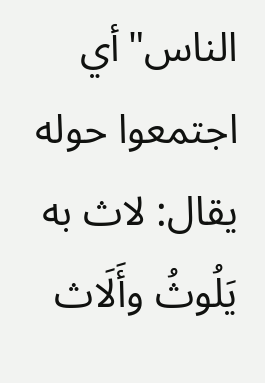الناس"أي اجتمعوا حوله يقال: لاث به يَلُوثُ وأَلَاث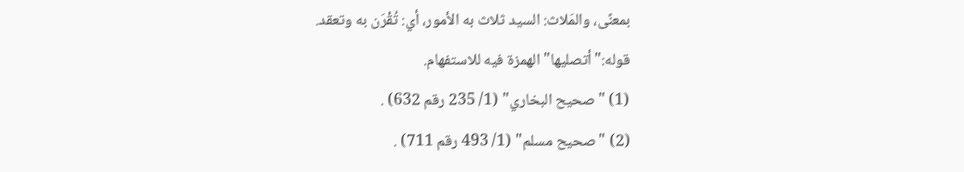بمعنًى، والمَلاث: السيد ثلاث به الأمور، أي: تُقْرَن به وتعقد.
قوله:"أتصليها"الهمزة فيه للاستفهام.
(1) "صحيح البخاري" (1/ 235 رقم 632) .
(2) "صحيح مسلم" (1/ 493 رقم 711) .